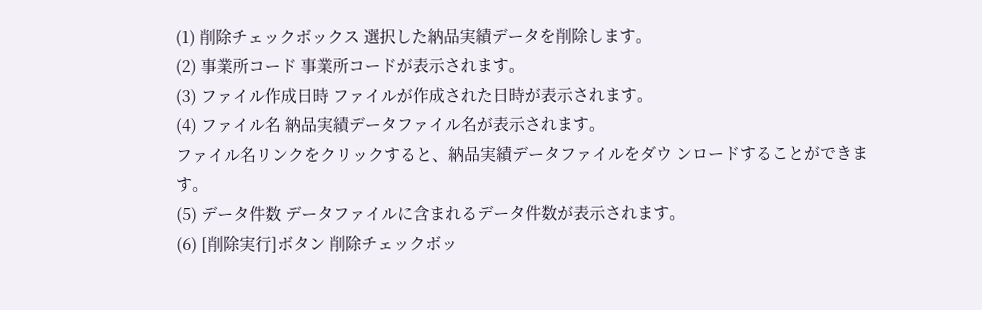(1) 削除チェックボックス 選択した納品実績データを削除します。
(2) 事業所コード 事業所コードが表示されます。
(3) ファイル作成日時 ファイルが作成された日時が表示されます。
(4) ファイル名 納品実績データファイル名が表示されます。
ファイル名リンクをクリックすると、納品実績データファイルをダウ ンロードすることができます。
(5) データ件数 データファイルに含まれるデータ件数が表示されます。
(6) [削除実行]ボタン 削除チェックボッ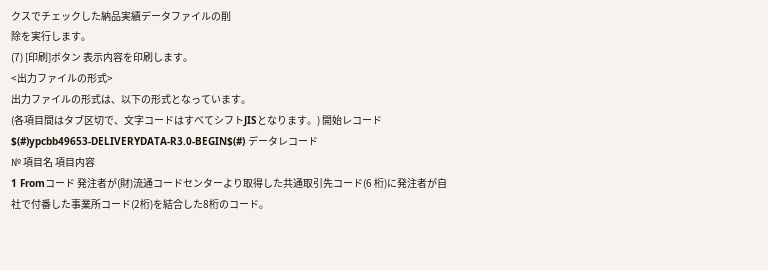クスでチェックした納品実績データファイルの削
除を実行します。
(7) [印刷]ボタン 表示内容を印刷します。
<出力ファイルの形式>
出力ファイルの形式は、以下の形式となっています。
(各項目間はタブ区切で、文字コードはすべてシフトJISとなります。) 開始レコード
$(#)ypcbb49653-DELIVERYDATA-R3.0-BEGIN$(#) データレコード
№ 項目名 項目内容
1 Fromコード 発注者が(財)流通コードセンターより取得した共通取引先コード(6 桁)に発注者が自
社で付番した事業所コード(2桁)を結合した8桁のコード。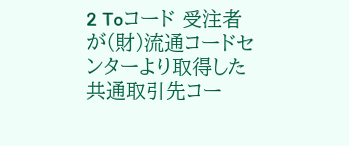2 Toコード 受注者が(財)流通コードセンターより取得した共通取引先コー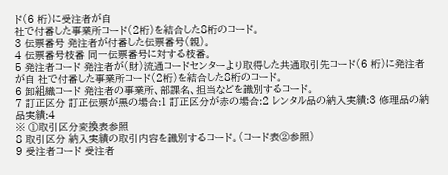ド(6 桁)に受注者が自
社で付番した事業所コード(2桁)を結合した8桁のコード。
3 伝票番号 発注者が付番した伝票番号(親)。
4 伝票番号枝番 同一伝票番号に対する枝番。
5 発注者コード 発注者が(財)流通コードセンターより取得した共通取引先コード(6 桁)に発注者が自 社で付番した事業所コード(2桁)を結合した8桁のコード。
6 卸組織コード 発注者の事業所、部課名、担当などを識別するコード。
7 訂正区分 訂正伝票が黒の場合:1 訂正区分が赤の場合:2 レンタル品の納入実績:3 修理品の納品実績:4
※ ①取引区分変換表参照
8 取引区分 納入実績の取引内容を識別するコード。(コード表②参照)
9 受注者コード 受注者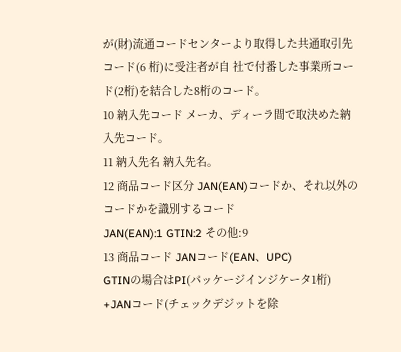が(財)流通コードセンターより取得した共通取引先コード(6 桁)に受注者が自 社で付番した事業所コード(2桁)を結合した8桁のコード。
10 納入先コード メーカ、ディーラ間で取決めた納入先コード。
11 納入先名 納入先名。
12 商品コード区分 JAN(EAN)コードか、それ以外のコードかを識別するコード
JAN(EAN):1 GTIN:2 その他:9
13 商品コード JANコード(EAN、UPC)
GTINの場合はPI(パッケージインジケータ1桁)
+JANコード(チェックデジットを除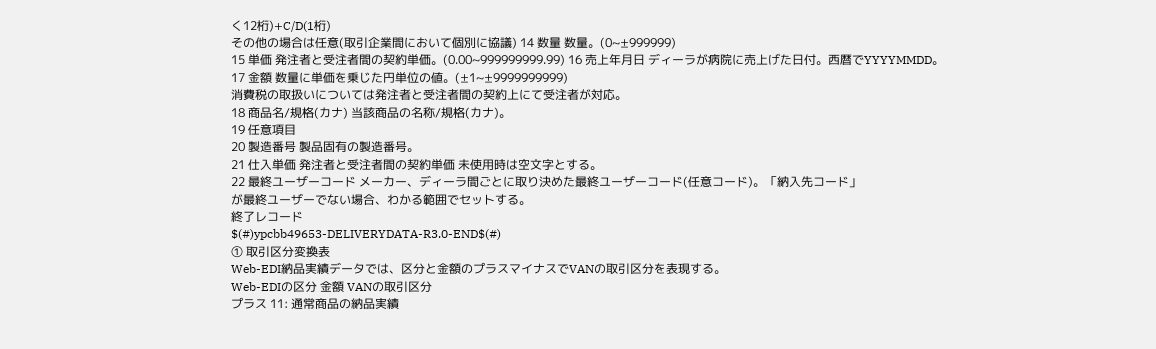く12桁)+C/D(1桁)
その他の場合は任意(取引企業間において個別に協議) 14 数量 数量。(0~±999999)
15 単価 発注者と受注者間の契約単価。(0.00~999999999.99) 16 売上年月日 ディーラが病院に売上げた日付。西暦でYYYYMMDD。
17 金額 数量に単価を乗じた円単位の値。(±1~±9999999999)
消費税の取扱いについては発注者と受注者間の契約上にて受注者が対応。
18 商品名/規格(カナ) 当該商品の名称/規格(カナ)。
19 任意項目
20 製造番号 製品固有の製造番号。
21 仕入単価 発注者と受注者間の契約単価 未使用時は空文字とする。
22 最終ユーザーコード メーカー、ディーラ間ごとに取り決めた最終ユーザーコード(任意コード)。「納入先コード」
が最終ユーザーでない場合、わかる範囲でセットする。
終了レコード
$(#)ypcbb49653-DELIVERYDATA-R3.0-END$(#)
① 取引区分変換表
Web-EDI納品実績データでは、区分と金額のプラスマイナスでVANの取引区分を表現する。
Web-EDIの区分 金額 VANの取引区分
プラス 11: 通常商品の納品実績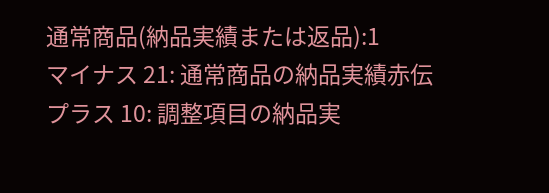通常商品(納品実績または返品):1
マイナス 21: 通常商品の納品実績赤伝
プラス 10: 調整項目の納品実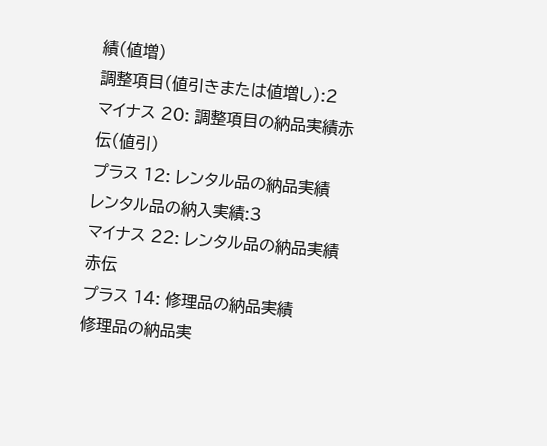績(値増)
調整項目(値引きまたは値増し):2
マイナス 20: 調整項目の納品実績赤伝(値引)
プラス 12: レンタル品の納品実績
レンタル品の納入実績:3
マイナス 22: レンタル品の納品実績赤伝
プラス 14: 修理品の納品実績
修理品の納品実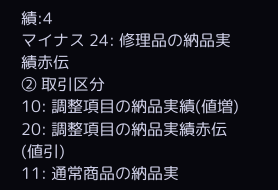績:4
マイナス 24: 修理品の納品実績赤伝
② 取引区分
10: 調整項目の納品実績(値増) 20: 調整項目の納品実績赤伝(値引)
11: 通常商品の納品実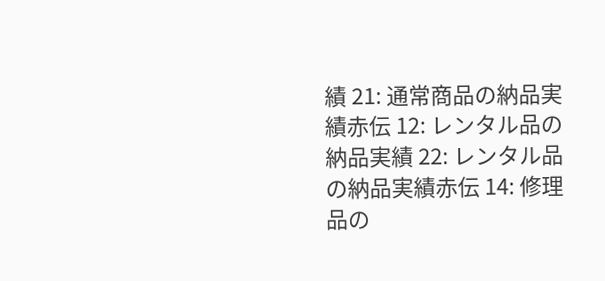績 21: 通常商品の納品実績赤伝 12: レンタル品の納品実績 22: レンタル品の納品実績赤伝 14: 修理品の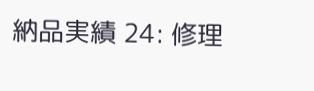納品実績 24: 修理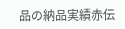品の納品実績赤伝